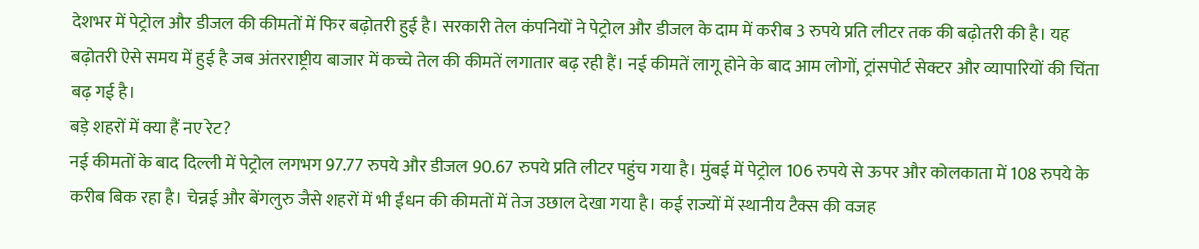देशभर में पेट्रोल और डीजल की कीमतों में फिर बढ़ोतरी हुई है। सरकारी तेल कंपनियों ने पेट्रोल और डीजल के दाम में करीब 3 रुपये प्रति लीटर तक की बढ़ोतरी की है। यह बढ़ोतरी ऐसे समय में हुई है जब अंतरराष्ट्रीय बाजार में कच्चे तेल की कीमतें लगातार बढ़ रही हैं। नई कीमतें लागू होने के बाद आम लोगों, ट्रांसपोर्ट सेक्टर और व्यापारियों की चिंता बढ़ गई है।
बड़े शहरों में क्या हैं नए रेट?
नई कीमतों के बाद दिल्ली में पेट्रोल लगभग 97.77 रुपये और डीजल 90.67 रुपये प्रति लीटर पहुंच गया है। मुंबई में पेट्रोल 106 रुपये से ऊपर और कोलकाता में 108 रुपये के करीब बिक रहा है। चेन्नई और बेंगलुरु जैसे शहरों में भी ईंधन की कीमतों में तेज उछाल देखा गया है। कई राज्यों में स्थानीय टैक्स की वजह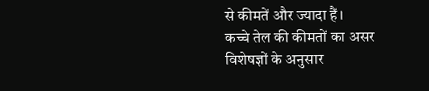से कीमतें और ज्यादा हैं।
कच्चे तेल की कीमतों का असर
विशेषज्ञों के अनुसार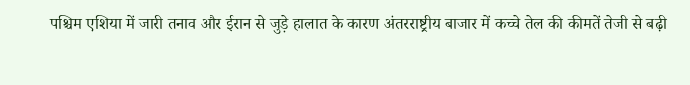पश्चिम एशिया में जारी तनाव और ईरान से जुड़े हालात के कारण अंतरराष्ट्रीय बाजार में कच्चे तेल की कीमतें तेजी से बढ़ी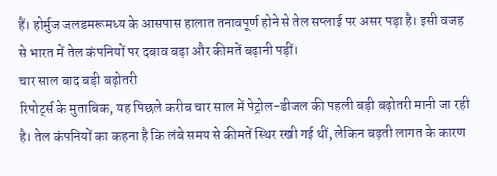हैं। होर्मुज जलडमरूमध्य के आसपास हालात तनावपूर्ण होने से तेल सप्लाई पर असर पड़ा है। इसी वजह से भारत में तेल कंपनियों पर दबाव बढ़ा और कीमतें बढ़ानी पड़ीं।
चार साल बाद बड़ी बढ़ोतरी
रिपोर्ट्स के मुताबिक, यह पिछले करीब चार साल में पेट्रोल-डीजल की पहली बड़ी बढ़ोतरी मानी जा रही है। तेल कंपनियों का कहना है कि लंबे समय से कीमतें स्थिर रखी गई थीं, लेकिन बढ़ती लागत के कारण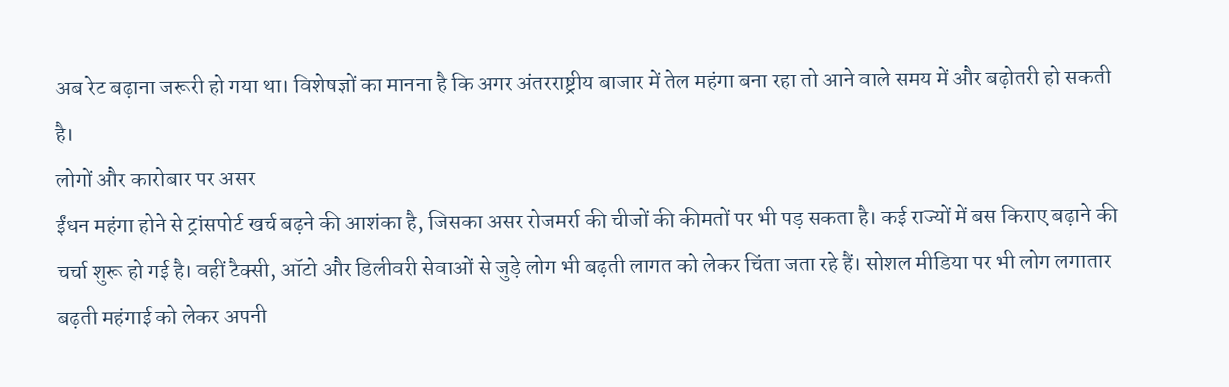अब रेट बढ़ाना जरूरी हो गया था। विशेषज्ञों का मानना है कि अगर अंतरराष्ट्रीय बाजार में तेल महंगा बना रहा तो आने वाले समय में और बढ़ोतरी हो सकती है।
लोगों और कारोबार पर असर
ईंधन महंगा होने से ट्रांसपोर्ट खर्च बढ़ने की आशंका है, जिसका असर रोजमर्रा की चीजों की कीमतों पर भी पड़ सकता है। कई राज्यों में बस किराए बढ़ाने की चर्चा शुरू हो गई है। वहीं टैक्सी, ऑटो और डिलीवरी सेवाओं से जुड़े लोग भी बढ़ती लागत को लेकर चिंता जता रहे हैं। सोशल मीडिया पर भी लोग लगातार बढ़ती महंगाई को लेकर अपनी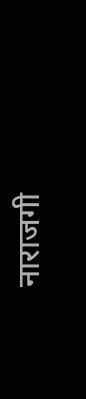नाराजगी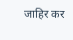जाहिर कर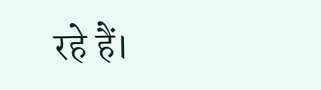रहे हैं।